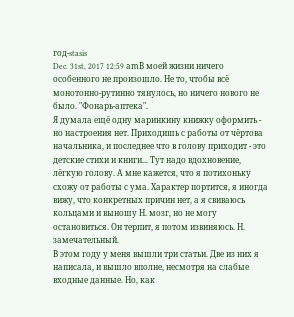год-stasis
Dec. 31st, 2017 12:59 amВ моей жизни ничего особенного не произошло. Не то, чтобы всё монотонно-рутинно тянулось, но ничего нового не было. "Фонарь-аптека".
Я думала ещё одну маринкину книжку оформить - но настроения нет. Приходишь с работы от чёртова начальника, и последнее что в голову приходит - это детские стихи и книги... Тут надо вдохновение, лёгкую голову. А мне кажется, что я потихоньку схожу от работы с ума. Характер портится, я иногда вижу, что конкретных причин нет, а я свиваюсь кольцами и выношу Н. мозг, но не могу остановиться. Он терпит, я потом извиняюсь. Н. замечательный.
В этом году у меня вышли три статьи. Две из них я написала, и вышло вполне, несмотря на слабые входные данные. Но, как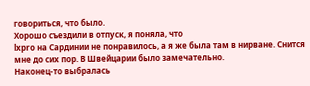говориться, что было.
Хорошо съездили в отпуск, я поняла, что
lxpro на Сардинии не понравилось, а я же была там в нирване. Снится мне до сих пор. В Швейцарии было замечательно.
Наконец-то выбралась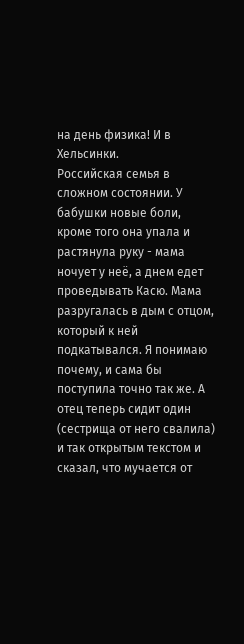на день физика! И в Хельсинки.
Российская семья в сложном состоянии. У бабушки новые боли, кроме того она упала и растянула руку - мама ночует у неё, а днем едет проведывать Касю. Мама разругалась в дым с отцом, который к ней подкатывался. Я понимаю почему, и сама бы поступила точно так же. А отец теперь сидит один (сестрища от него свалила) и так открытым текстом и сказал, что мучается от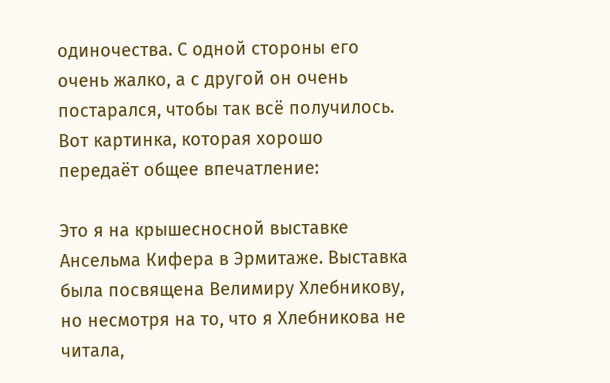одиночества. С одной стороны его очень жалко, а с другой он очень постарался, чтобы так всё получилось.
Вот картинка, которая хорошо передаёт общее впечатление:

Это я на крышесносной выставке Ансельма Кифера в Эрмитаже. Выставка была посвящена Велимиру Хлебникову, но несмотря на то, что я Хлебникова не читала,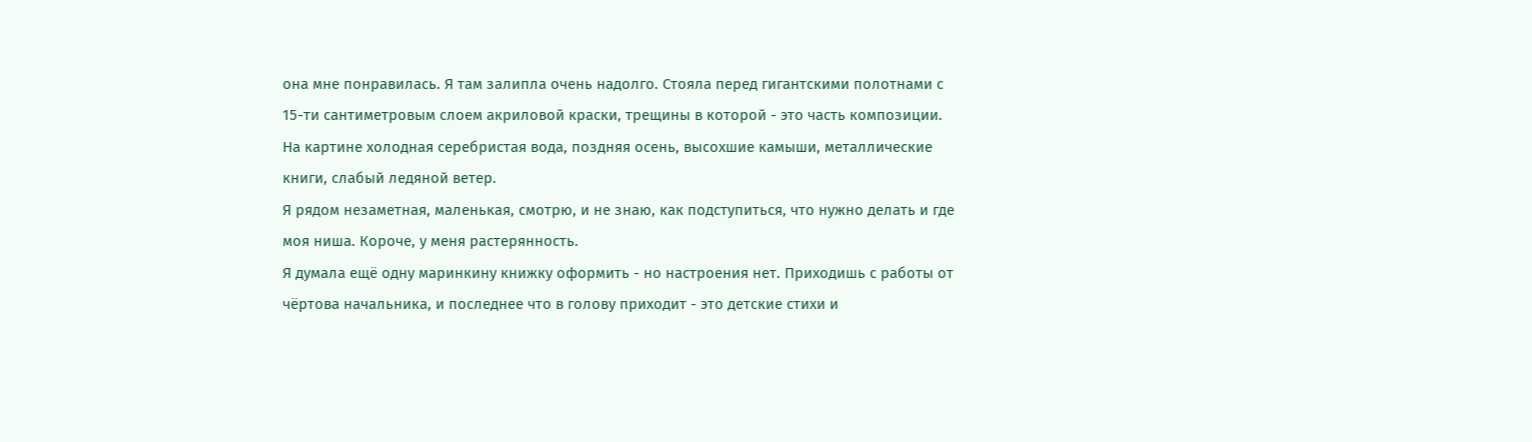она мне понравилась. Я там залипла очень надолго. Стояла перед гигантскими полотнами с 15-ти сантиметровым слоем акриловой краски, трещины в которой - это часть композиции. На картине холодная серебристая вода, поздняя осень, высохшие камыши, металлические книги, слабый ледяной ветер.
Я рядом незаметная, маленькая, смотрю, и не знаю, как подступиться, что нужно делать и где моя ниша. Короче, у меня растерянность.
Я думала ещё одну маринкину книжку оформить - но настроения нет. Приходишь с работы от чёртова начальника, и последнее что в голову приходит - это детские стихи и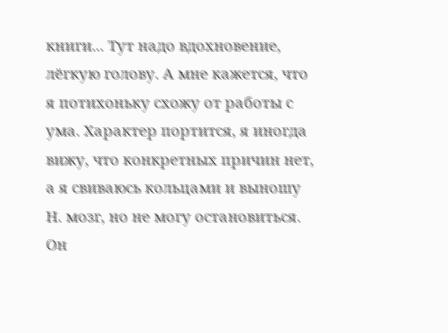книги... Тут надо вдохновение, лёгкую голову. А мне кажется, что я потихоньку схожу от работы с ума. Характер портится, я иногда вижу, что конкретных причин нет, а я свиваюсь кольцами и выношу Н. мозг, но не могу остановиться. Он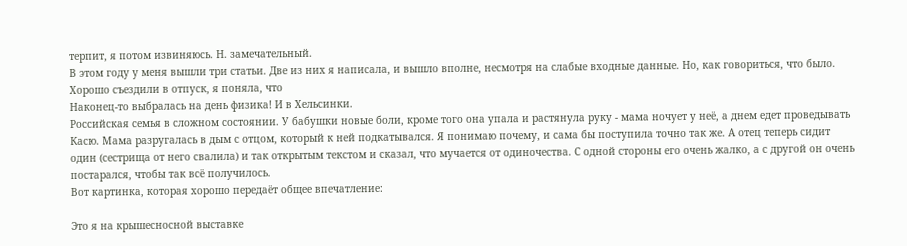терпит, я потом извиняюсь. Н. замечательный.
В этом году у меня вышли три статьи. Две из них я написала, и вышло вполне, несмотря на слабые входные данные. Но, как говориться, что было.
Хорошо съездили в отпуск, я поняла, что
Наконец-то выбралась на день физика! И в Хельсинки.
Российская семья в сложном состоянии. У бабушки новые боли, кроме того она упала и растянула руку - мама ночует у неё, а днем едет проведывать Касю. Мама разругалась в дым с отцом, который к ней подкатывался. Я понимаю почему, и сама бы поступила точно так же. А отец теперь сидит один (сестрища от него свалила) и так открытым текстом и сказал, что мучается от одиночества. С одной стороны его очень жалко, а с другой он очень постарался, чтобы так всё получилось.
Вот картинка, которая хорошо передаёт общее впечатление:

Это я на крышесносной выставке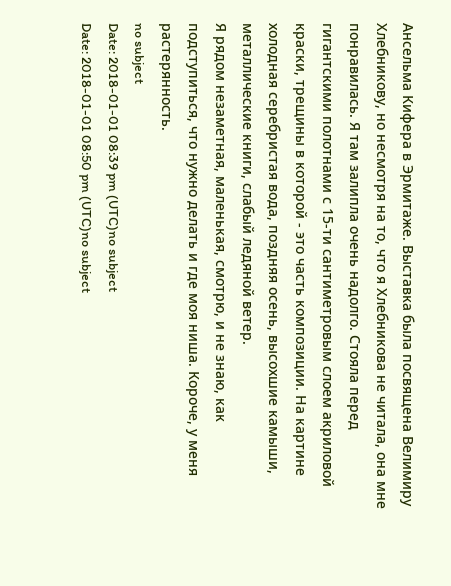Ансельма Кифера в Эрмитаже. Выставка была посвящена Велимиру Хлебникову, но несмотря на то, что я Хлебникова не читала, она мне понравилась. Я там залипла очень надолго. Стояла перед гигантскими полотнами с 15-ти сантиметровым слоем акриловой краски, трещины в которой - это часть композиции. На картине холодная серебристая вода, поздняя осень, высохшие камыши, металлические книги, слабый ледяной ветер.
Я рядом незаметная, маленькая, смотрю, и не знаю, как подступиться, что нужно делать и где моя ниша. Короче, у меня растерянность.
no subject
Date: 2018-01-01 08:39 pm (UTC)no subject
Date: 2018-01-01 08:50 pm (UTC)no subject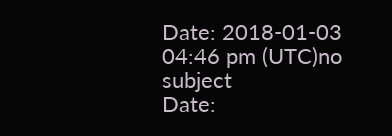Date: 2018-01-03 04:46 pm (UTC)no subject
Date: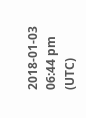2018-01-03 06:44 pm (UTC)